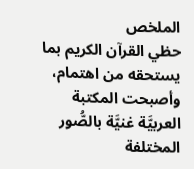الملخص
حظي القرآن الكريم بما يستحقه من اهتمام، وأصبحت المكتبة العربيَّة غنيَّة بالصُّور المختلفة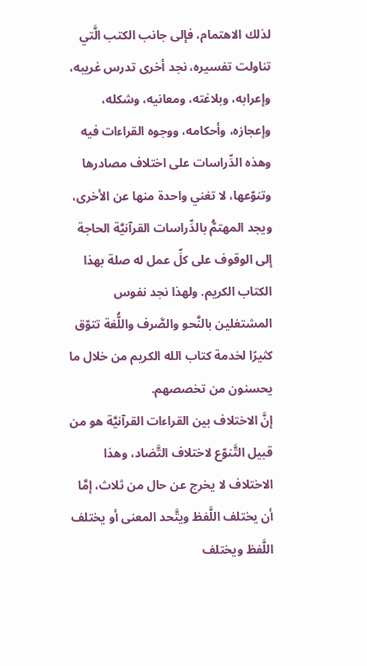لذلك الاهتمام، فإلى جانب الكتب الَّتي تناولت تفسيره، نجد أخرى تدرس غريبه، وإعرابه، وبلاغته، ومعانيه، وشكله، وإعجازه، وأحكامه، ووجوه القراءات فيه وهذه الدِّراسات على اختلاف مصادرها وتنوّعها، لا تغني واحدة منها عن الأخرى، ويجد المهتمُّ بالدِّراسات القرآنيَّة الحاجة إلى الوقوف على كلِّ عمل له صلة بهذا الكتاب الكريم. ولهذا نجد نفوس المشتغلين بالنَّحو والصَّرف واللُّغة تتوّق كثيرًا لخدمة كتاب الله الكريم من خلال ما يحسنون من تخصصهم.
إنَّ الاختلاف بين القراءات القرآنيَّة هو من قبيل التَّنوّع لاختلاف التَّضاد، وهذا الاختلاف لا يخرج عن حال من ثلاث، إمَّا أن يختلف اللَّفظ ويتَّحد المعنى أو يختلف اللَّفظ ويختلف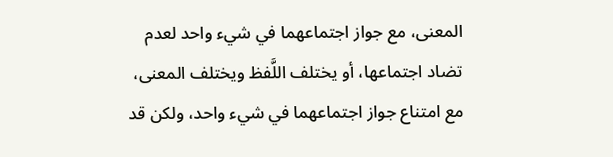المعنى، مع جواز اجتماعهما في شيء واحد لعدم تضاد اجتماعها، أو يختلف اللَّفظ ويختلف المعنى، مع امتناع جواز اجتماعهما في شيء واحد، ولكن قد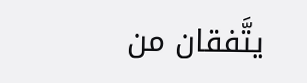يتَّفقان من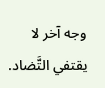وجه آخر لا يقتفي التَّضاد.